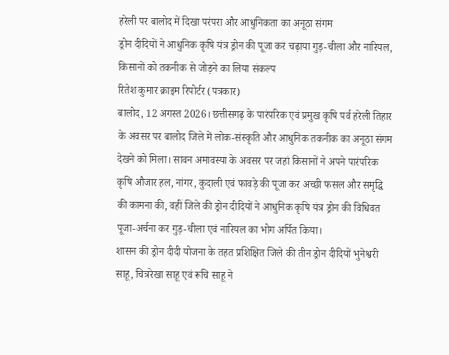हरेली पर बालोद में दिखा परंपरा और आधुनिकता का अनूठा संगम
ड्रोन दीदियों ने आधुनिक कृषि यंत्र ड्रोन की पूजा कर चढ़ाया गुड़-चीला और नारियल, किसानों को तकनीक से जोड़ने का लिया संकल्प
रितेश कुमार क्राइम रिपोर्टर (पत्रकार)
बालोद, 12 अगस्त 2026। छत्तीसगढ़ के पारंपरिक एवं प्रमुख कृषि पर्व हरेली तिहार के अवसर पर बालोद जिले में लोक-संस्कृति और आधुनिक तकनीक का अनूठा संगम देखने को मिला। सावन अमावस्या के अवसर पर जहां किसानों ने अपने पारंपरिक कृषि औजार हल, नांगर, कुदाली एवं फावड़े की पूजा कर अच्छी फसल और समृद्धि की कामना की, वहीं जिले की ड्रोन दीदियों ने आधुनिक कृषि यंत्र ड्रोन की विधिवत पूजा-अर्चना कर गुड़-चीला एवं नारियल का भोग अर्पित किया।
शासन की ड्रोन दीदी योजना के तहत प्रशिक्षित जिले की तीन ड्रोन दीदियों भुनेश्वरी साहू, चित्ररेखा साहू एवं रूचि साहू ने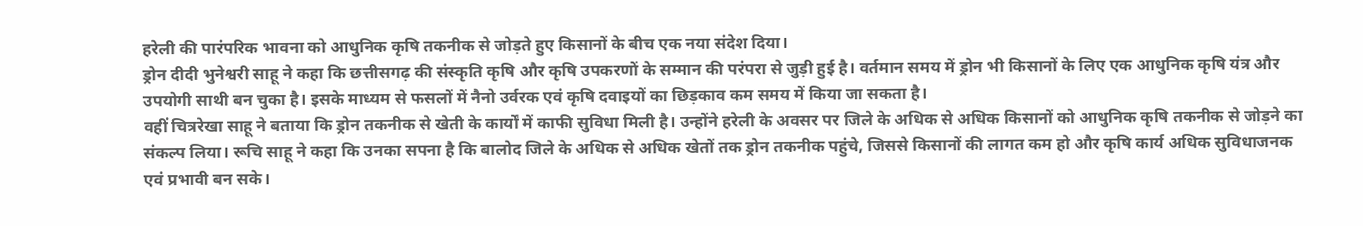हरेली की पारंपरिक भावना को आधुनिक कृषि तकनीक से जोड़ते हुए किसानों के बीच एक नया संदेश दिया।
ड्रोन दीदी भुनेश्वरी साहू ने कहा कि छत्तीसगढ़ की संस्कृति कृषि और कृषि उपकरणों के सम्मान की परंपरा से जुड़ी हुई है। वर्तमान समय में ड्रोन भी किसानों के लिए एक आधुनिक कृषि यंत्र और उपयोगी साथी बन चुका है। इसके माध्यम से फसलों में नैनो उर्वरक एवं कृषि दवाइयों का छिड़काव कम समय में किया जा सकता है।
वहीं चित्ररेखा साहू ने बताया कि ड्रोन तकनीक से खेती के कार्यों में काफी सुविधा मिली है। उन्होंने हरेली के अवसर पर जिले के अधिक से अधिक किसानों को आधुनिक कृषि तकनीक से जोड़ने का संकल्प लिया। रूचि साहू ने कहा कि उनका सपना है कि बालोद जिले के अधिक से अधिक खेतों तक ड्रोन तकनीक पहुंचे, जिससे किसानों की लागत कम हो और कृषि कार्य अधिक सुविधाजनक एवं प्रभावी बन सके।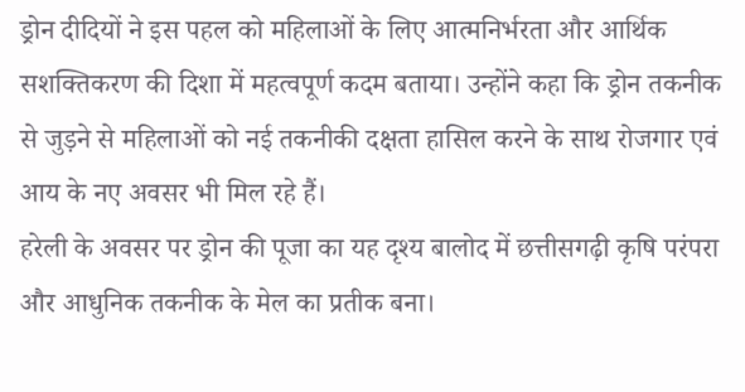ड्रोन दीदियों ने इस पहल को महिलाओं के लिए आत्मनिर्भरता और आर्थिक सशक्तिकरण की दिशा में महत्वपूर्ण कदम बताया। उन्होंने कहा कि ड्रोन तकनीक से जुड़ने से महिलाओं को नई तकनीकी दक्षता हासिल करने के साथ रोजगार एवं आय के नए अवसर भी मिल रहे हैं।
हरेली के अवसर पर ड्रोन की पूजा का यह दृश्य बालोद में छत्तीसगढ़ी कृषि परंपरा और आधुनिक तकनीक के मेल का प्रतीक बना।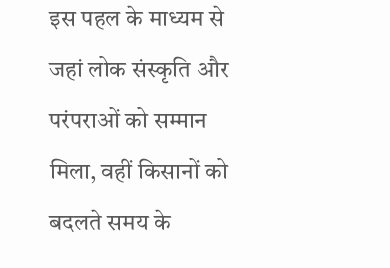इस पहल के माध्यम से जहां लोक संस्कृति और परंपराओं को सम्मान मिला, वहीं किसानों को बदलते समय के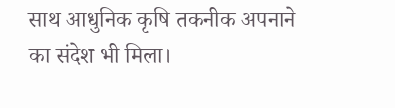साथ आधुनिक कृषि तकनीक अपनाने का संदेश भी मिला।